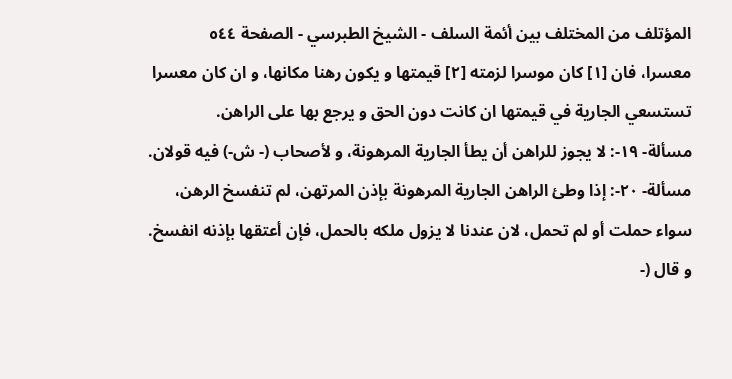المؤتلف من المختلف بين أئمة السلف - الشيخ الطبرسي - الصفحة ٥٤٤
معسرا، فان [١] كان موسرا لزمته [٢] قيمتها و يكون رهنا مكانها، و ان كان معسرا تستسعي الجارية في قيمتها ان كانت دون الحق و يرجع بها على الراهن.
مسألة- ١٩-: لا يجوز للراهن أن يطأ الجارية المرهونة، و لأصحاب (- ش-) فيه قولان.
مسألة- ٢٠-: إذا وطئ الراهن الجارية المرهونة بإذن المرتهن، لم تنفسخ الرهن، سواء حملت أو لم تحمل، لان عندنا لا يزول ملكه بالحمل، فإن أعتقها بإذنه انفسخ.
و قال (-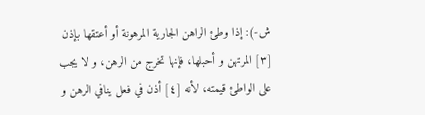ش-): إذا وطئ الراهن الجارية المرهونة أو أعتقها بإذن [٣] المرتهن و أحبلها، فإنها تخرج من الرهن، و لا يجب على الواطئ قيمته، لأنه [٤] أذن في فعل ينافي الرهن و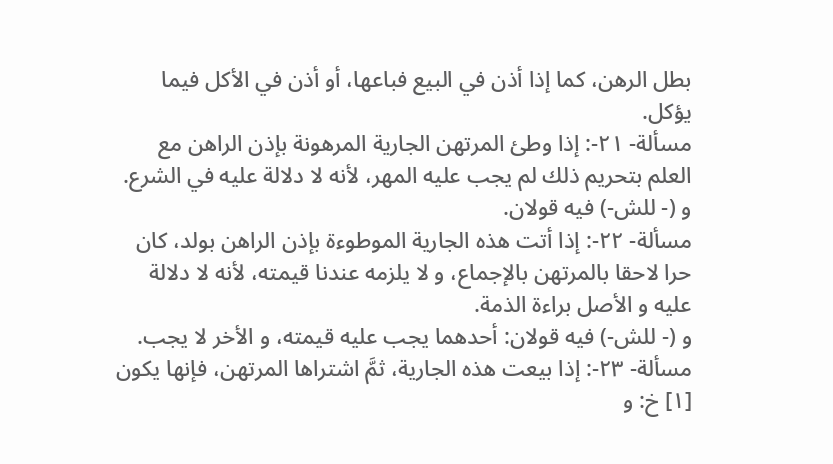بطل الرهن، كما إذا أذن في البيع فباعها، أو أذن في الأكل فيما يؤكل.
مسألة- ٢١-: إذا وطئ المرتهن الجارية المرهونة بإذن الراهن مع العلم بتحريم ذلك لم يجب عليه المهر، لأنه لا دلالة عليه في الشرع. و (- للش-) فيه قولان.
مسألة- ٢٢-: إذا أتت هذه الجارية الموطوءة بإذن الراهن بولد، كان حرا لاحقا بالمرتهن بالإجماع، و لا يلزمه عندنا قيمته، لأنه لا دلالة عليه و الأصل براءة الذمة.
و (- للش-) فيه قولان: أحدهما يجب عليه قيمته، و الأخر لا يجب.
مسألة- ٢٣-: إذا بيعت هذه الجارية، ثمَّ اشتراها المرتهن، فإنها يكون
[١] خ: و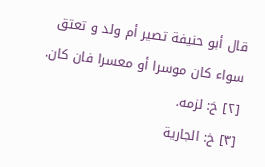قال أبو حنيفة تصير أم ولد و تعتق سواء كان موسرا أو معسرا فان كان.
[٢] خ: لزمه.
[٣] خ: الجارية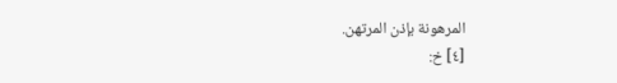المرهونة بإذن المرتهن.
[٤] خ: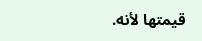قيمتها لأنه.